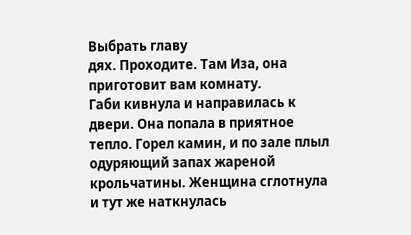Выбрать главу
дях. Проходите. Там Иза, она приготовит вам комнату.                 Габи кивнула и направилась к двери. Она попала в приятное тепло. Горел камин, и по зале плыл одуряющий запах жареной крольчатины. Женщина сглотнула и тут же наткнулась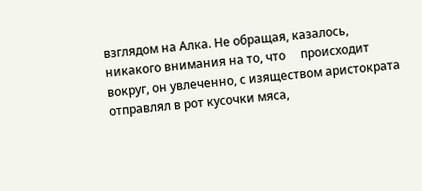взглядом на Алка. Не обращая, казалось, никакого внимания на то, что     происходит вокруг, он увлеченно, с изяществом аристократа отправлял в рот кусочки мяса,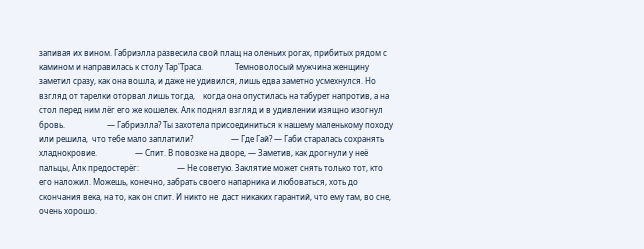запивая их вином. Габриэлла развесила свой плащ на оленьих рогах, прибитых рядом с камином и направилась к столу Тар'Траса.                Темноволосый мужчина женщину заметил сразу, как она вошла, и даже не удивился, лишь едва заметно усмехнулся. Но взгляд от тарелки оторвал лишь тогда,    когда она опустилась на табурет напротив, а на стол перед ним лёг его же кошелек. Алк поднял взгляд и в удивлении изящно изогнул бровь.                     — Габриэлла? Ты захотела присоединиться к нашему маленькому походу или решила,  что тебе мало заплатили?                   — Где Гай? — Габи старалась сохранять хладнокровие.                   — Спит. В повозке на дворе, — Заметив, как дрогнули у неё пальцы, Алк предостерёг:                   — Не советую. Заклятие может снять только тот, кто его наложил. Можешь, конечно, забрать своего напарника и любоваться, хоть до скончания века, на то, как он спит. И никто не  даст никаких гарантий, что ему там, во сне, очень хорошо.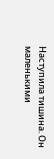Наступила тишина. Он маленькими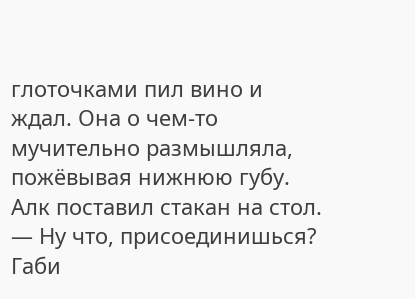глоточками пил вино и ждал. Она о чем-то мучительно размышляла, пожёвывая нижнюю губу. Алк поставил стакан на стол.                   — Ну что, присоединишься?                Габи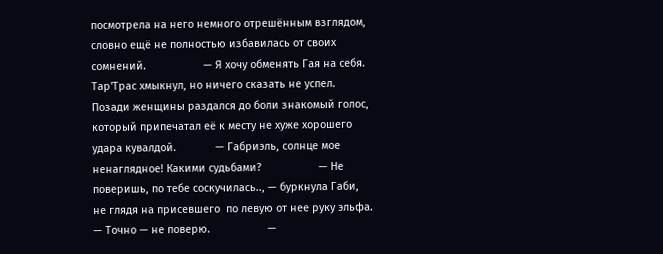посмотрела на него немного отрешённым взглядом, словно ещё не полностью избавилась от своих сомнений.                   — Я хочу обменять Гая на себя.                Тар'Трас хмыкнул, но ничего сказать не успел. Позади женщины раздался до боли знакомый голос, который припечатал её к месту не хуже хорошего удара кувалдой.             — Габриэль, солнце мое ненаглядное! Какими судьбами?                   — Не поверишь, по тебе соскучилась.., — буркнула Габи, не глядя на присевшего  по левую от нее руку эльфа.                   — Точно — не поверю.                   —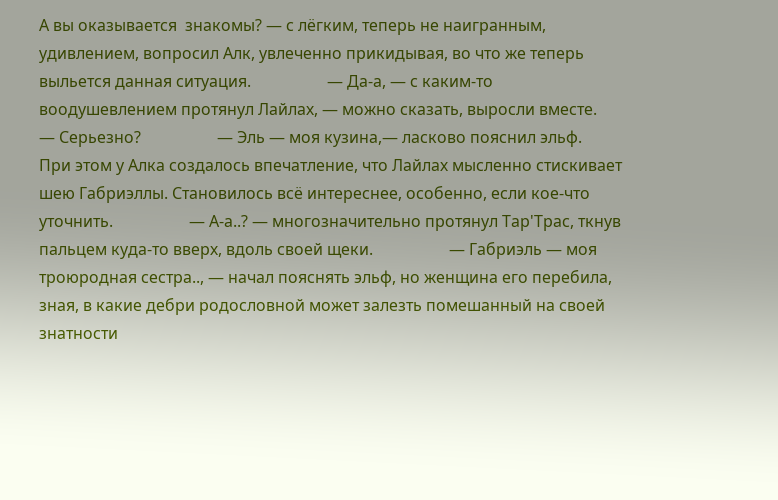А вы оказывается  знакомы? — с лёгким, теперь не наигранным,  удивлением, вопросил Алк, увлеченно прикидывая, во что же теперь выльется данная ситуация.                   — Да-а, — с каким-то воодушевлением протянул Лайлах, — можно сказать, выросли вместе.                   — Серьезно?                   — Эль — моя кузина,— ласково пояснил эльф.                  При этом у Алка создалось впечатление, что Лайлах мысленно стискивает шею Габриэллы. Становилось всё интереснее, особенно, если кое-что уточнить.                   — А-а..? — многозначительно протянул Тар'Трас, ткнув пальцем куда-то вверх, вдоль своей щеки.                   — Габриэль — моя троюродная сестра.., — начал пояснять эльф, но женщина его перебила, зная, в какие дебри родословной может залезть помешанный на своей         знатности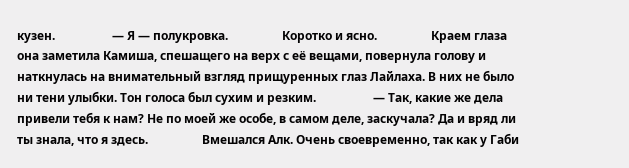кузен.                   — Я — полукровка.                  Коротко и ясно.                  Краем глаза она заметила Камиша, спешащего на верх с её вещами, повернула голову и  наткнулась на внимательный взгляд прищуренных глаз Лайлаха. В них не было ни тени улыбки. Тон голоса был сухим и резким.                   — Так, какие же дела привели тебя к нам? Не по моей же особе, в самом деле, заскучала? Да и вряд ли ты знала, что я здесь.                  Вмешался Алк. Очень своевременно, так как у Габи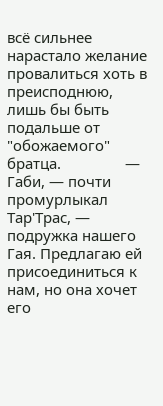всё сильнее нарастало желание           провалиться хоть в преисподнюю, лишь бы быть подальше от "обожаемого" братца.                — Габи, — почти промурлыкал Тар'Трас, — подружка нашего Гая. Предлагаю ей присоединиться к нам, но она хочет его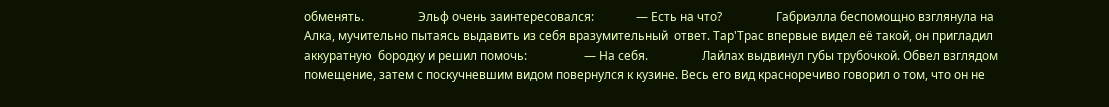обменять.                  Эльф очень заинтересовался:              — Есть на что?                  Габриэлла беспомощно взглянула на Алка, мучительно пытаясь выдавить из себя вразумительный  ответ. Тар'Трас впервые видел её такой, он пригладил аккуратную  бородку и решил помочь:                   — На себя.                  Лайлах выдвинул губы трубочкой. Обвел взглядом помещение, затем с поскучневшим видом повернулся к кузине. Весь его вид красноречиво говорил о том, что он не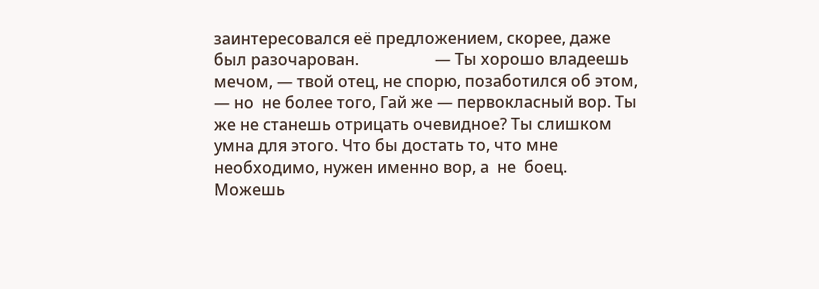заинтересовался её предложением, скорее, даже был разочарован.                   — Ты хорошо владеешь мечом, — твой отец, не спорю, позаботился об этом, — но  не более того, Гай же — первокласный вор. Ты же не станешь отрицать очевидное? Ты слишком умна для этого. Что бы достать то, что мне необходимо, нужен именно вор, а  не  боец. Можешь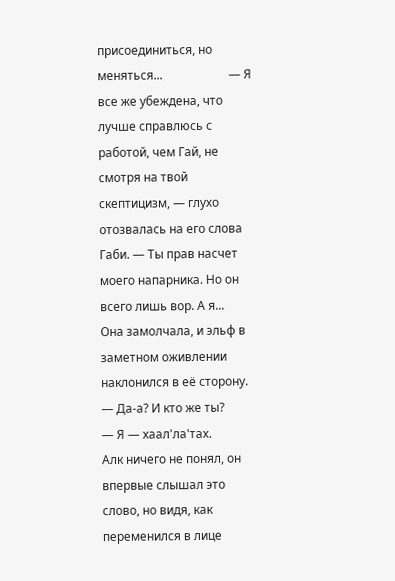присоединиться, но меняться...                      — Я все же убеждена, что лучше справлюсь с работой, чем Гай, не смотря на твой скептицизм, — глухо отозвалась на его слова Габи. — Ты прав насчет моего напарника. Но он всего лишь вор. А я...                  Она замолчала, и эльф в заметном оживлении наклонился в её сторону.                   — Да-а? И кто же ты?                   — Я — хаал'ла'тах.                  Алк ничего не понял, он впервые слышал это слово, но видя, как переменился в лице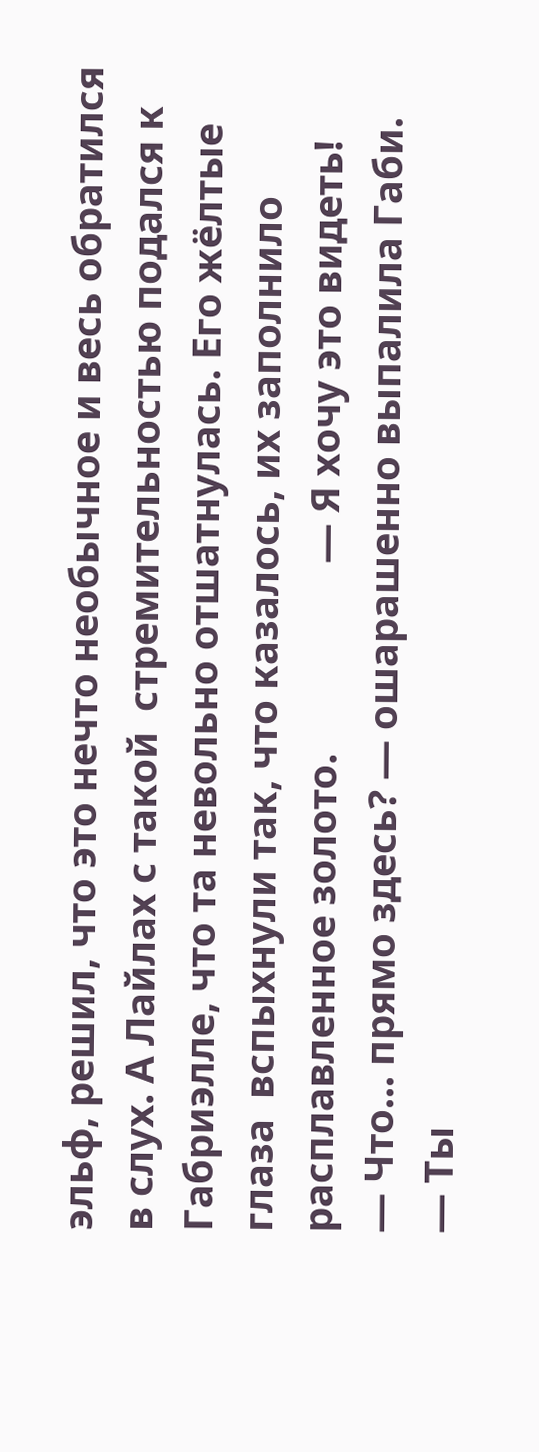эльф, решил, что это нечто необычное и весь обратился в слух. А Лайлах с такой  стремительностью подался к Габриэлле, что та невольно отшатнулась. Его жёлтые глаза  вспыхнули так, что казалось, их заполнило расплавленное золото.                   — Я хочу это видеть!                   — Что... прямо здесь? — ошарашенно выпалила Габи.               — Ты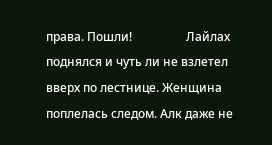права. Пошли!                  Лайлах поднялся и чуть ли не взлетел вверх по лестнице. Женщина поплелась следом. Алк даже не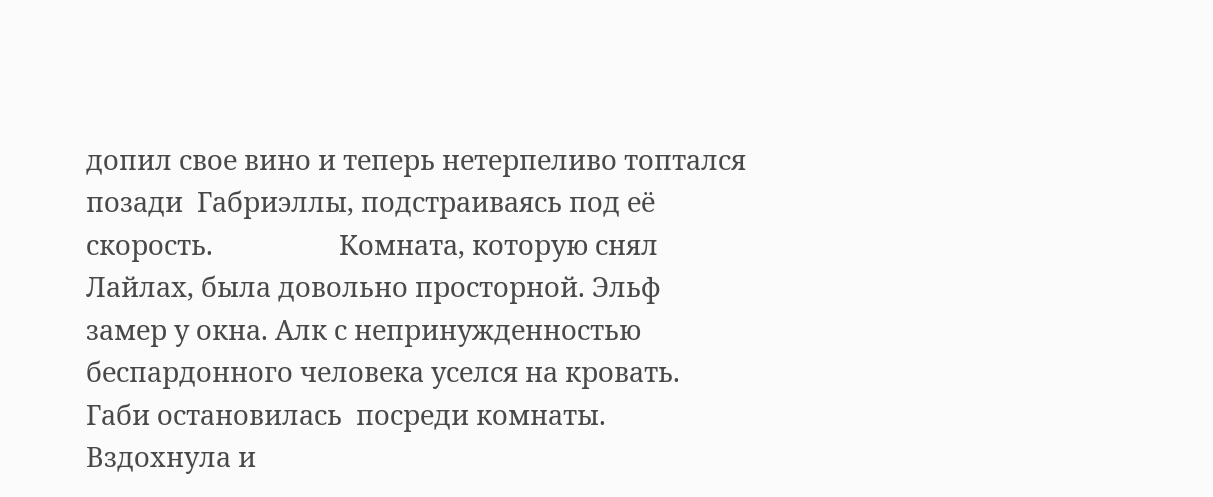допил свое вино и теперь нетерпеливо топтался позади  Габриэллы, подстраиваясь под её скорость.                  Комната, которую снял Лайлах, была довольно просторной. Эльф замер у окна. Алк с непринужденностью беспардонного человека уселся на кровать. Габи остановилась  посреди комнаты. Вздохнула и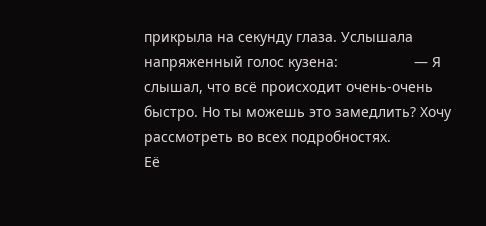прикрыла на секунду глаза. Услышала напряженный голос кузена:                   — Я слышал, что всё происходит очень-очень быстро. Но ты можешь это замедлить? Хочу рассмотреть во всех подробностях.                  Её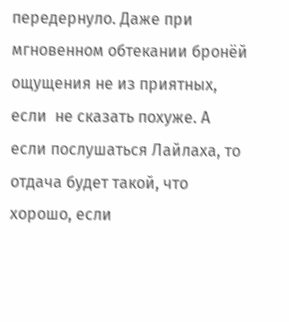передернуло. Даже при мгновенном обтекании бронёй ощущения не из приятных, если  не сказать похуже. А если послушаться Лайлаха, то отдача будет такой, что хорошо, если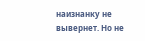наизнанку не вывернет. Но не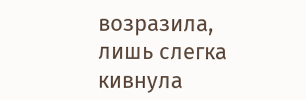возразила, лишь слегка кивнула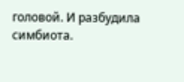головой. И разбудила симбиота.